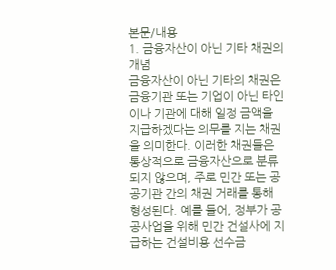본문/내용
1. 금융자산이 아닌 기타 채권의 개념
금융자산이 아닌 기타의 채권은 금융기관 또는 기업이 아닌 타인이나 기관에 대해 일정 금액을 지급하겠다는 의무를 지는 채권을 의미한다. 이러한 채권들은 통상적으로 금융자산으로 분류되지 않으며, 주로 민간 또는 공공기관 간의 채권 거래를 통해 형성된다. 예를 들어, 정부가 공공사업을 위해 민간 건설사에 지급하는 건설비용 선수금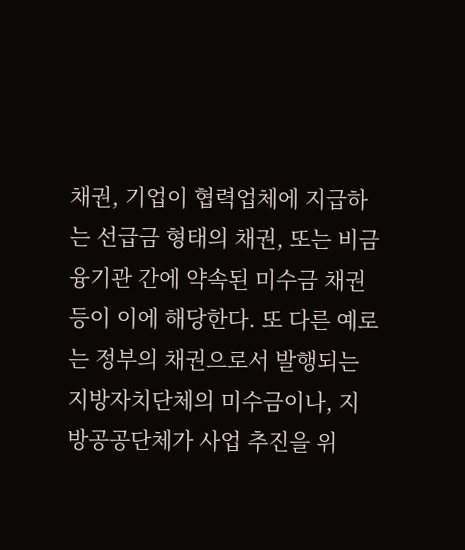채권, 기업이 협력업체에 지급하는 선급금 형태의 채권, 또는 비금융기관 간에 약속된 미수금 채권 등이 이에 해당한다. 또 다른 예로는 정부의 채권으로서 발행되는 지방자치단체의 미수금이나, 지방공공단체가 사업 추진을 위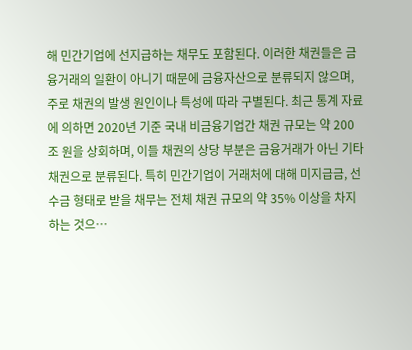해 민간기업에 선지급하는 채무도 포함된다. 이러한 채권들은 금융거래의 일환이 아니기 때문에 금융자산으로 분류되지 않으며, 주로 채권의 발생 원인이나 특성에 따라 구별된다. 최근 통계 자료에 의하면 2020년 기준 국내 비금융기업간 채권 규모는 약 200조 원을 상회하며, 이들 채권의 상당 부분은 금융거래가 아닌 기타 채권으로 분류된다. 특히 민간기업이 거래처에 대해 미지급금, 선수금 형태로 받을 채무는 전체 채권 규모의 약 35% 이상을 차지하는 것으…